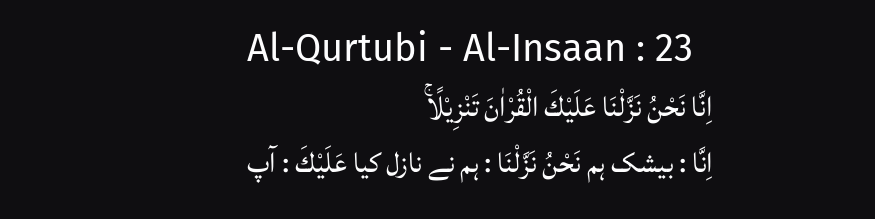Al-Qurtubi - Al-Insaan : 23
اِنَّا نَحْنُ نَزَّلْنَا عَلَیْكَ الْقُرْاٰنَ تَنْزِیْلًاۚ
اِنَّا : بیشک ہم نَحْنُ نَزَّلْنَا : ہم نے نازل کیا عَلَيْكَ : آپ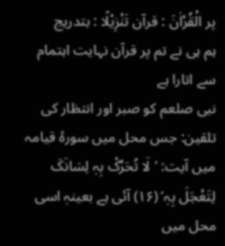پر الْقُرْاٰنَ : قرآن تَنْزِيْلًا : بتدریج
ہم ہی نے تم پر قرآن نہایت اہتمام سے اتارا ہے
نبی صلعم کو صبر اور انتظار کی تلقین: جس محل میں سورۂ قیامہ میں آیت: ’لَا تُحَرِّکْ بِہٖ لِسَانَکَ لِتَعْجَلَ بِہٖ‘ (۱۶) آئی ہے بعینہٖ اسی محل میں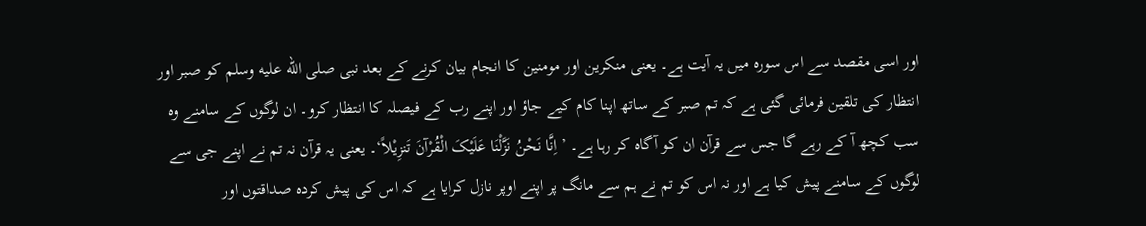اور اسی مقصد سے اس سورہ میں یہ آیت ہے۔ یعنی منکرین اور مومنین کا انجام بیان کرنے کے بعد نبی صلى الله عليه وسلم کو صبر اور انتظار کی تلقین فرمائی گئی ہے کہ تم صبر کے ساتھ اپنا کام کیے جاؤ اور اپنے رب کے فیصلہ کا انتظار کرو۔ ان لوگوں کے سامنے وہ سب کچھ آ کے رہے گا جس سے قرآن ان کو آگاہ کر رہا ہے۔ ’اِنَّا نَحْنُ نَزَّلْنَا عَلَیْکَ الْقُرْآنَ تَنزِیْلاً‘۔ یعنی یہ قرآن نہ تم نے اپنے جی سے لوگوں کے سامنے پیش کیا ہے اور نہ اس کو تم نے ہم سے مانگ پر اپنے اوپر نازل کرایا ہے کہ اس کی پیش کردہ صداقتوں اور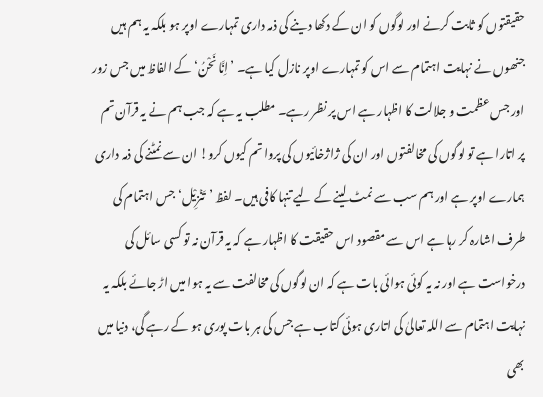حقیقتوں کو ثابت کرنے اور لوگوں کو ان کے دکھا دینے کی ذمہ داری تمہارے اوپر ہو بلکہ یہ ہم ہیں جنھوں نے نہایت اہتمام سے اس کو تمہارے اوپر نازل کیا ہے۔ ’اِنَّا نَحْنُ‘ کے الفاظ میں جس زور اور جس عظمت و جلالت کا اظہار ہے اس پر نظر رہے۔ مطلب یہ ہے کہ جب ہم نے یہ قرآن تم پر اتارا ہے تو لوگوں کی مخالفتوں اور ان کی ژاژخائیوں کی پروا تم کیوں کرو! ان سے نمٹنے کی ذمہ داری ہمارے اوپر ہے اور ہم سب سے نمٹ لینے کے لیے تنہا کافی ہیں۔ لفظ ’تَنۡزِیْل‘ جس اہتمام کی طرف اشارہ کر رہا ہے اس سے مقصود اس حقیقت کا اظہار ہے کہ یہ قرآن نہ تو کسی سائل کی درخواست ہے اور نہ یہ کوئی ہوائی بات ہے کہ ان لوگوں کی مخالفت سے یہ ہوا میں اڑ جائے بلکہ یہ نہایت اہتمام سے اللہ تعالیٰ کی اتاری ہوئی کتاب ہے جس کی ہر بات پوری ہو کے رہے گی، دنیا میں بھی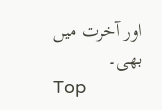اور آخرت میں بھی۔
Top